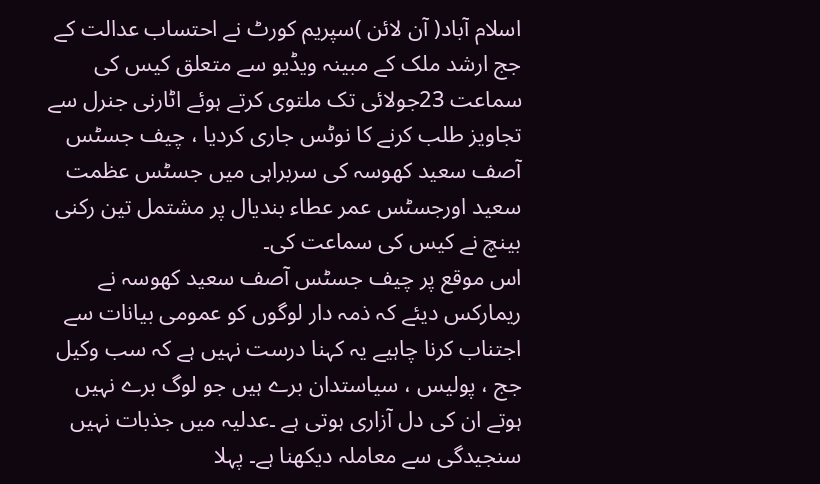اسلام آباد( آن لائن )سپریم کورٹ نے احتساب عدالت کے جج ارشد ملک کے مبینہ ویڈیو سے متعلق کیس کی سماعت 23جولائی تک ملتوی کرتے ہوئے اٹارنی جنرل سے تجاویز طلب کرنے کا نوٹس جاری کردیا ، چیف جسٹس آصف سعید کھوسہ کی سربراہی میں جسٹس عظمت سعید اورجسٹس عمر عطاء بندیال پر مشتمل تین رکنی بینچ نے کیس کی سماعت کی۔
اس موقع پر چیف جسٹس آصف سعید کھوسہ نے ریمارکس دیئے کہ ذمہ دار لوگوں کو عمومی بیانات سے اجتناب کرنا چاہیے یہ کہنا درست نہیں ہے کہ سب وکیل جج ، پولیس ، سیاستدان برے ہیں جو لوگ برے نہیں ہوتے ان کی دل آزاری ہوتی ہے ۔عدلیہ میں جذبات نہیں سنجیدگی سے معاملہ دیکھنا ہے۔ پہلا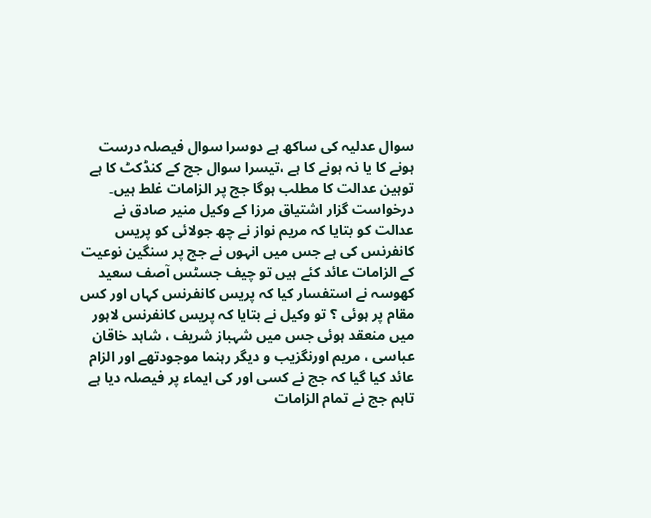سوال عدلیہ کی ساکھ ہے دوسرا سوال فیصلہ درست ہونے کا یا نہ ہونے کا ہے ،تیسرا سوال جج کے کنڈکٹ کا ہے توہین عدالت کا مطلب ہوگا جج پر الزامات غلط ہیں۔ درخواست گزار اشتیاق مرزا کے وکیل منیر صادق نے عدالت کو بتایا کہ مریم نواز نے چھ جولائی کو پریس کانفرنس کی ہے جس میں انہوں نے جج پر سنگین نوعیت کے الزامات عائد کئے ہیں تو چیف جسٹس آصف سعید کھوسہ نے استفسار کیا کہ پریس کانفرنس کہاں اور کس مقام پر ہوئی ؟ تو وکیل نے بتایا کہ پریس کانفرنس لاہور میں منعقد ہوئی جس میں شہباز شریف ، شاہد خاقان عباسی ، مریم اورنگزیب و دیگر رہنما موجودتھے اور الزام عائد کیا گیا کہ جج نے کسی اور کی ایماء پر فیصلہ دیا ہے تاہم جج نے تمام الزامات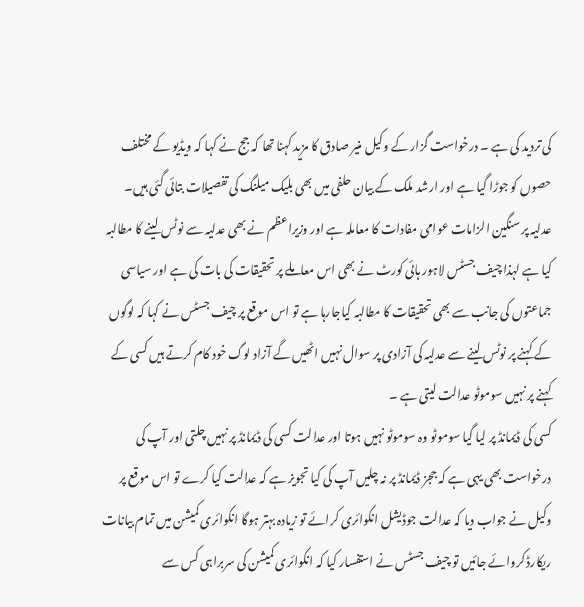کی تردید کی ہے ۔ درخواست گزار کے وکیل منیر صادق کا مزید کہنا تھا کہ جج نے کہا کہ ویڈیو کے مختلف حصوں کو جوڑا گیا ہے اور ارشد ملک کے بیان حلفی میں بھی بلیک میلنگ کی تفصیلات بتائی گئی ہیں۔
عدلیہ پر سنگین الزامات عوامی مفادات کا معاملہ ہے اور وزیراعظم نے بھی عدلیہ سے نوٹس لینے کا مطالبہ کیا ہے لہذا چیف جسٹس لاہور ہائی کورٹ نے بھی اس معاملے پر تحقیقات کی بات کی ہے اور سیاسی جماعتوں کی جانب سے بھی تحقیقات کا مطالبہ کیاجارہا ہے تو اس موقع پر چیف جسٹس نے کہا کہ لوگوں کے کہنے پر نوٹس لینے سے عدلیہ کی آزادی پر سوال نہیں اٹھیں گے آزاد لوگ خود کام کرتے ہیں کسی کے کہنے پر نہیں سوموٹو عدالت لیتی ہے ۔
کسی کی ڈیمانڈ پر لیا گیا سوموٹو وہ سوموٹو نہیں ہوتا اور عدالت کسی کی ڈیمانڈ پر نہیں چلتی اور آپ کی درخواست بھی یہی ہے کہ ججز ڈیمانڈ پر نہ چلیں آپ کی کیا تجویز ہے کہ عدالت کیا کرے تو اس موقع پر وکیل نے جواب دیا کہ عدالت جوڈیشل انکوائری کرائے تو زیادہ بہتر ہوگا انکوائری کمیشن میں تمام بیانات ریکارڈ کروائے جائیں تو چیف جسٹس نے استفسار کیا کہ انکوائری کمیشن کی سربراہی کس سے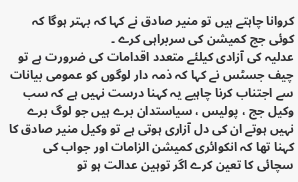کروانا چاہتے ہیں تو منیر صادق نے کہا کہ بہتر ہوگا کہ کوئی جج کمیشن کی سربراہی کرے ۔
عدلیہ کی آزادی کیلئے متعدد اقدامات کی ضرورت ہے تو چیف جسٹس نے کہا کہ ذمہ دار لوگوں کو عمومی بیانات سے اجتناب کرنا چاہیے یہ کہنا درست نہیں ہے کہ سب وکیل جج ، پولیس ، سیاستدان برے ہیں جو لوگ برے نہیں ہوتے ان کی دل آزاری ہوتی ہے تو وکیل منیر صادق کا کہنا تھا کہ انکوائری کمیشن الزامات اور جواب کی سچائی کا تعین کرے اگر توہین عدالت ہو تو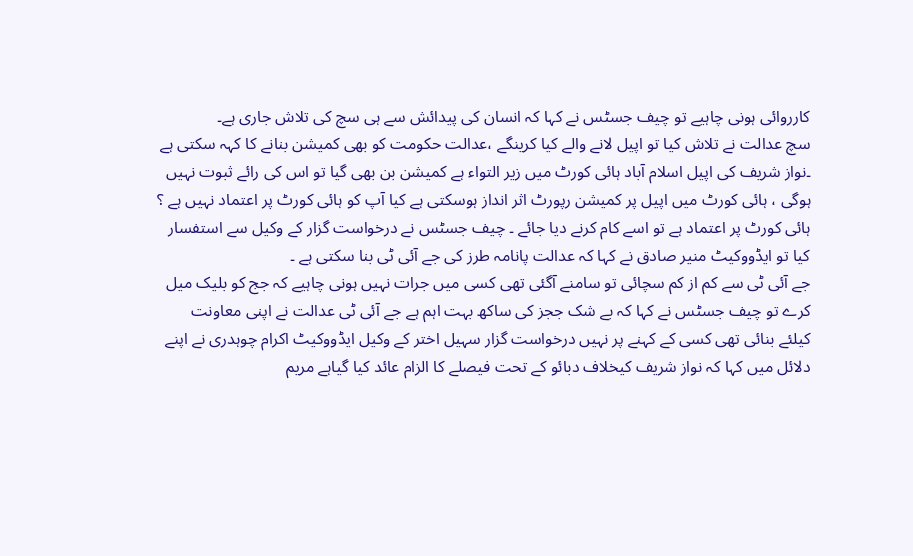کارروائی ہونی چاہیے تو چیف جسٹس نے کہا کہ انسان کی پیدائش سے ہی سچ کی تلاش جاری ہے۔
سچ عدالت نے تلاش کیا تو اپیل لانے والے کیا کرینگے ،عدالت حکومت کو بھی کمیشن بنانے کا کہہ سکتی ہے ۔نواز شریف کی اپیل اسلام آباد ہائی کورٹ میں زیر التواء ہے کمیشن بن بھی گیا تو اس کی رائے ثبوت نہیں ہوگی ، ہائی کورٹ میں اپیل پر کمیشن رپورٹ اثر انداز ہوسکتی ہے کیا آپ کو ہائی کورٹ پر اعتماد نہیں ہے ؟ ہائی کورٹ پر اعتماد ہے تو اسے کام کرنے دیا جائے ۔ چیف جسٹس نے درخواست گزار کے وکیل سے استفسار کیا تو ایڈووکیٹ منیر صادق نے کہا کہ عدالت پانامہ طرز کی جے آئی ٹی بنا سکتی ہے ۔
جے آئی ٹی سے کم از کم سچائی تو سامنے آگئی تھی کسی میں جرات نہیں ہونی چاہیے کہ جج کو بلیک میل کرے تو چیف جسٹس نے کہا کہ بے شک ججز کی ساکھ بہت اہم ہے جے آئی ٹی عدالت نے اپنی معاونت کیلئے بنائی تھی کسی کے کہنے پر نہیں درخواست گزار سہیل اختر کے وکیل ایڈووکیٹ اکرام چوہدری نے اپنے دلائل میں کہا کہ نواز شریف کیخلاف دبائو کے تحت فیصلے کا الزام عائد کیا گیاہے مریم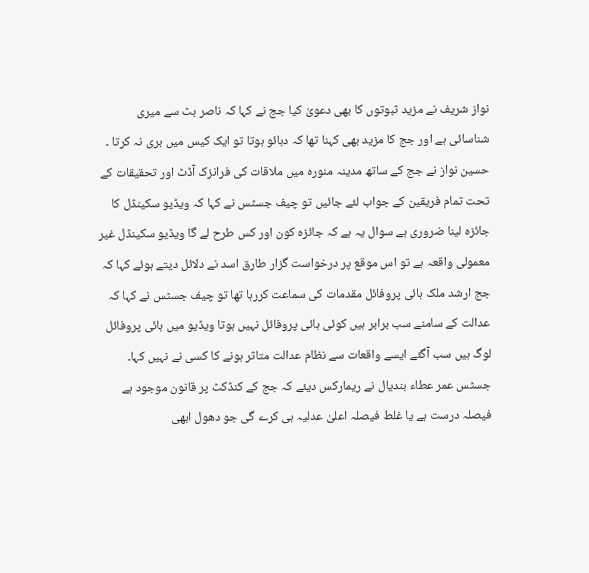نواز شریف نے مزید ثبوتوں کا بھی دعویٰ کیا جج نے کہا کہ ناصر بٹ سے میری شناسائی ہے اور جج کا مزید بھی کہنا تھا کہ دبائو ہوتا تو ایک کیس میں بری نہ کرتا ۔
حسین نواز نے جج کے ساتھ مدینہ منورہ میں ملاقات کی فرانزک آڈٹ اور تحقیقات کے تحت تمام فریقین کے جواب لئے جائیں تو چیف جسٹس نے کہا کہ ویڈیو سکینڈل کا جائزہ لینا ضروری ہے سوال یہ ہے کہ جائزہ کون اور کس طرح لے گا ویڈیو سکینڈل غیر معمولی واقعہ ہے تو اس موقع پر درخواست گزار طارق اسد نے دلائل دیتے ہوئے کہا کہ جج ارشد ملک ہائی پروفائل مقدمات کی سماعت کررہا تھا تو چیف جسٹس نے کہا کہ عدالت کے سامنے سب برابر ہیں کوئی ہائی پروفائل نہیں ہوتا ویڈیو میں ہائی پروفائل لوگ ہیں سب آگئے ایسے واقعات سے نظام عدالت متاثر ہونے کا کسی نے نہیں کہا۔
جسٹس عمر عطاء بندیال نے ریمارکس دیئے کہ جج کے کنڈکٹ پر قانون موجود ہے فیصلہ درست ہے یا غلط فیصلہ اعلیٰ عدلیہ ہی کرے گی جو دھول ابھی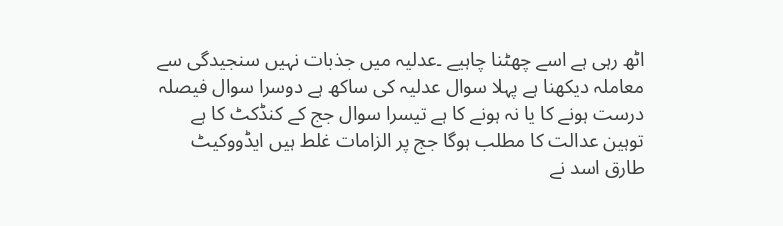اٹھ رہی ہے اسے چھٹنا چاہیے ۔عدلیہ میں جذبات نہیں سنجیدگی سے معاملہ دیکھنا ہے پہلا سوال عدلیہ کی ساکھ ہے دوسرا سوال فیصلہ درست ہونے کا یا نہ ہونے کا ہے تیسرا سوال جج کے کنڈکٹ کا ہے توہین عدالت کا مطلب ہوگا جج پر الزامات غلط ہیں ایڈووکیٹ طارق اسد نے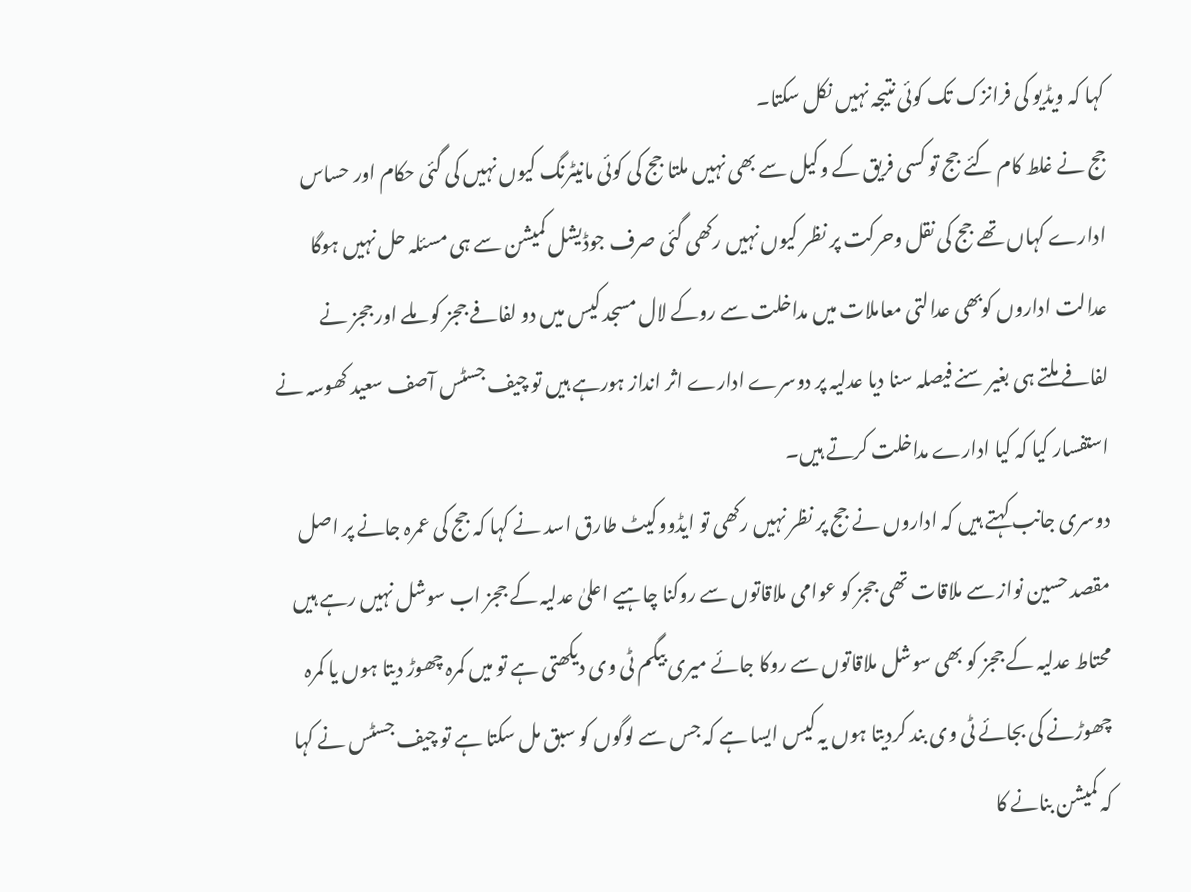کہا کہ ویڈیو کی فرانزک تک کوئی نتیجہ نہیں نکل سکتا۔
جج نے غلط کام کئے جج تو کسی فریق کے وکیل سے بھی نہیں ملتا جج کی کوئی مانیٹرنگ کیوں نہیں کی گئی حکام اور حساس ادارے کہاں تھے جج کی نقل وحرکت پر نظر کیوں نہیں رکھی گئی صرف جوڈیشل کمیشن سے ہی مسئلہ حل نہیں ہوگا عدالت اداروں کوبھی عدالتی معاملات میں مداخلت سے روکے لال مسجد کیس میں دو لفافے ججز کو ملے اور ججز نے لفافے ملتے ہی بغیر سنے فیصلہ سنا دیا عدلیہ پر دوسرے ادارے اثر انداز ہورہے ہیں تو چیف جسٹس آصف سعید کھوسہ نے استفسار کیا کہ کیا ادارے مداخلت کرتے ہیں۔
دوسری جانب کہتے ہیں کہ اداروں نے جج پر نظر نہیں رکھی تو ایڈووکیٹ طارق اسد نے کہا کہ جج کی عمرہ جانے پر اصل مقصد حسین نواز سے ملاقات تھی ججز کو عوامی ملاقاتوں سے روکنا چاہیے اعلیٰ عدلیہ کے ججز اب سوشل نہیں رہے ہیں محتاط عدلیہ کے ججز کو بھی سوشل ملاقاتوں سے روکا جائے میری بیگم ٹی وی دیکھتی ہے تو میں کمرہ چھوڑ دیتا ہوں یا کمرہ چھوڑنے کی بجائے ٹی وی بند کردیتا ہوں یہ کیس ایسا ہے کہ جس سے لوگوں کو سبق مل سکتا ہے تو چیف جسٹس نے کہا کہ کمیشن بنانے کا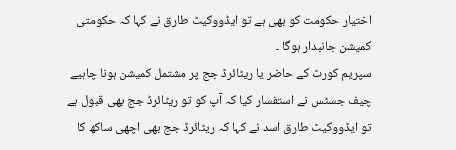اختیار حکومت کو بھی ہے تو ایڈووکیٹ طارق نے کہا کہ حکومتی کمیشن جانبدار ہوگا ۔
سپریم کورٹ کے حاضر یا ریٹائرڈ جج پر مشتمل کمیشن ہونا چاہیے چیف جسٹس نے استفسار کیا کہ آپ کو تو ریٹائرڈ جج بھی قبول ہے تو ایڈووکیٹ طارق اسد نے کہا کہ ریٹائرڈ جج بھی اچھی ساکھ کا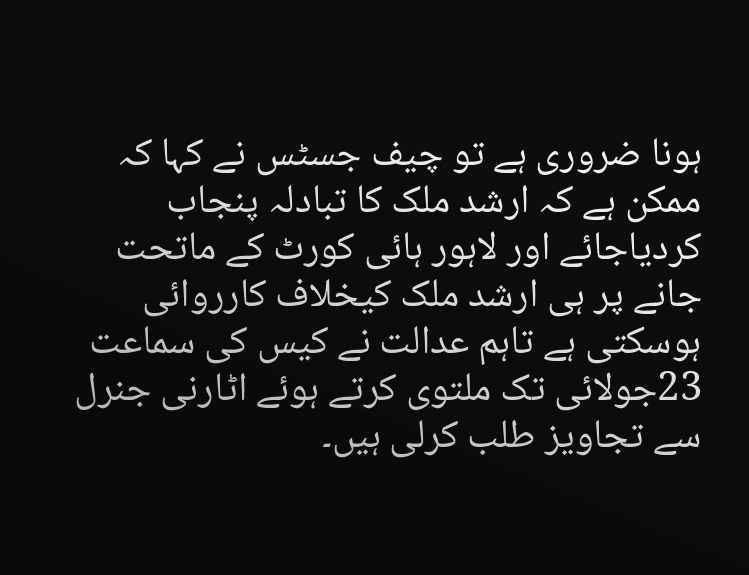ہونا ضروری ہے تو چیف جسٹس نے کہا کہ ممکن ہے کہ ارشد ملک کا تبادلہ پنجاب کردیاجائے اور لاہور ہائی کورٹ کے ماتحت جانے پر ہی ارشد ملک کیخلاف کارروائی ہوسکتی ہے تاہم عدالت نے کیس کی سماعت 23جولائی تک ملتوی کرتے ہوئے اٹارنی جنرل سے تجاویز طلب کرلی ہیں۔